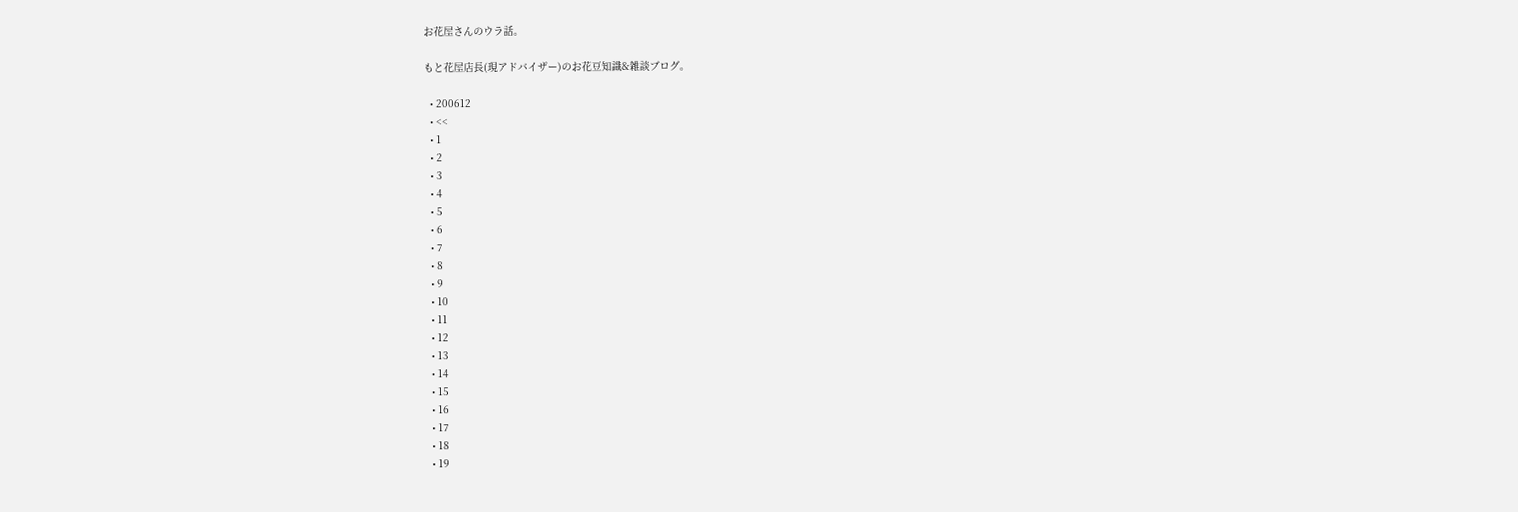お花屋さんのウラ話。

もと花屋店長(現アドバイザー)のお花豆知識&雑談ブログ。

  • 200612
  • <<
  • 1
  • 2
  • 3
  • 4
  • 5
  • 6
  • 7
  • 8
  • 9
  • 10
  • 11
  • 12
  • 13
  • 14
  • 15
  • 16
  • 17
  • 18
  • 19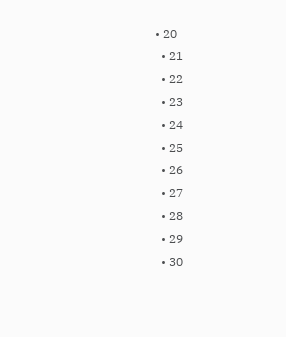• 20
  • 21
  • 22
  • 23
  • 24
  • 25
  • 26
  • 27
  • 28
  • 29
  • 30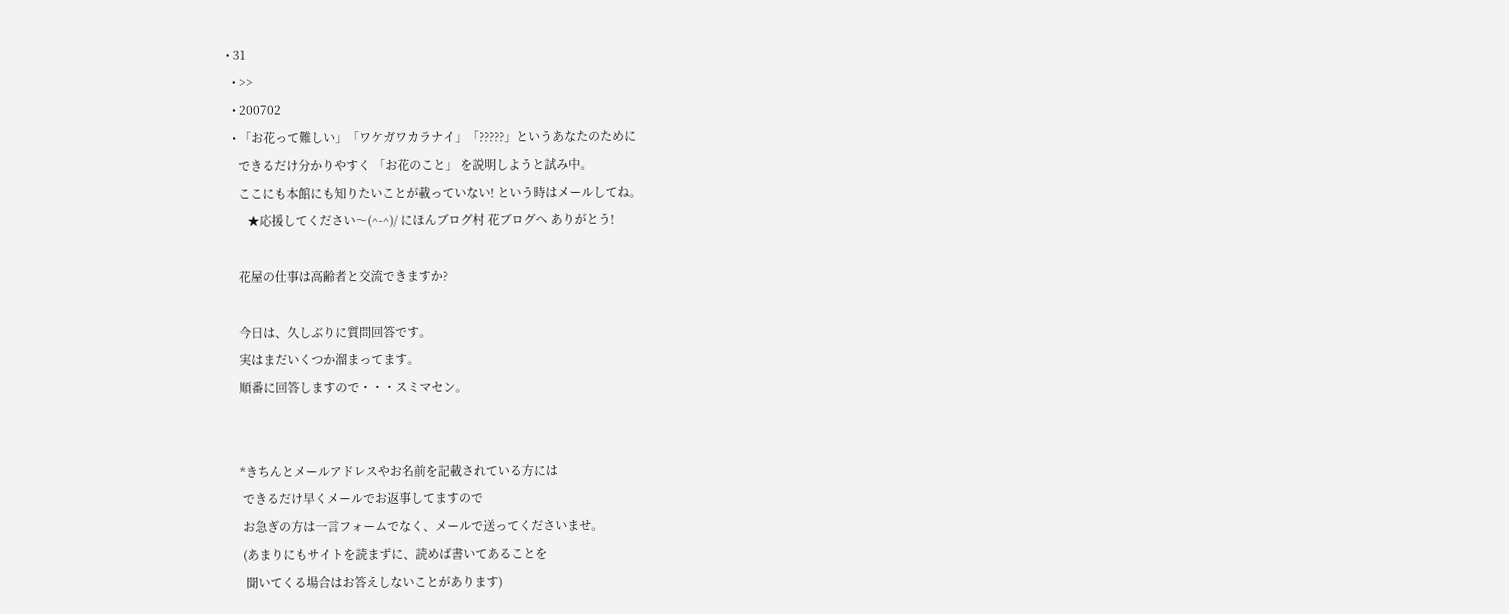• 31
  • >>
  • 200702
  • 「お花って難しい」「ワケガワカラナイ」「?????」というあなたのために
    できるだけ分かりやすく 「お花のこと」 を説明しようと試み中。
    ここにも本館にも知りたいことが載っていない! という時はメールしてね。
       ★応援してください〜(^-^)/ にほんブログ村 花ブログへ ありがとう!

    花屋の仕事は高齢者と交流できますか?

    今日は、久しぶりに質問回答です。
    実はまだいくつか溜まってます。
    順番に回答しますので・・・スミマセン。


    *きちんとメールアドレスやお名前を記載されている方には
     できるだけ早くメールでお返事してますので
     お急ぎの方は一言フォームでなく、メールで送ってくださいませ。
     (あまりにもサイトを読まずに、読めば書いてあることを
      聞いてくる場合はお答えしないことがあります)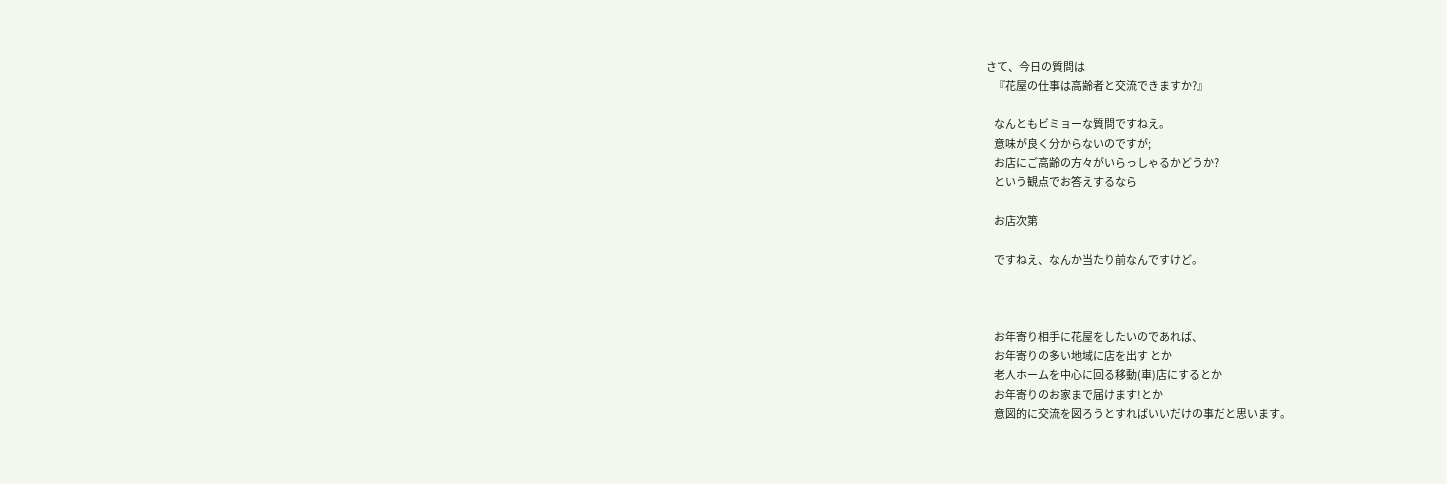さて、今日の質問は
    『花屋の仕事は高齢者と交流できますか?』

    なんともビミョーな質問ですねえ。
    意味が良く分からないのですが;
    お店にご高齢の方々がいらっしゃるかどうか?
    という観点でお答えするなら

    お店次第

    ですねえ、なんか当たり前なんですけど。



    お年寄り相手に花屋をしたいのであれば、
    お年寄りの多い地域に店を出す とか
    老人ホームを中心に回る移動(車)店にするとか
    お年寄りのお家まで届けます!とか
    意図的に交流を図ろうとすればいいだけの事だと思います。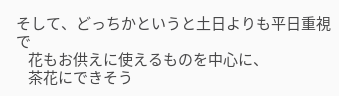そして、どっちかというと土日よりも平日重視で
    花もお供えに使えるものを中心に、
    茶花にできそう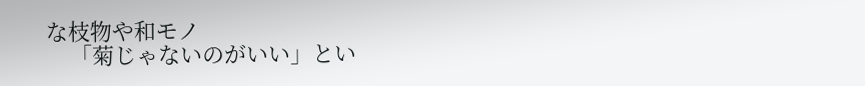な枝物や和モノ
    「菊じゃないのがいい」とい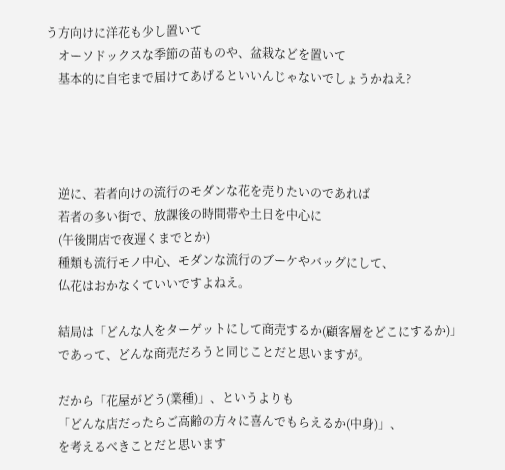う方向けに洋花も少し置いて
    オーソドックスな季節の苗ものや、盆栽などを置いて
    基本的に自宅まで届けてあげるといいんじゃないでしょうかねえ?




    逆に、若者向けの流行のモダンな花を売りたいのであれば
    若者の多い街で、放課後の時間帯や土日を中心に
    (午後開店で夜遅くまでとか)
    種類も流行モノ中心、モダンな流行のブーケやバッグにして、
    仏花はおかなくていいですよねえ。

    結局は「どんな人をターゲットにして商売するか(顧客層をどこにするか)」
    であって、どんな商売だろうと同じことだと思いますが。

    だから「花屋がどう(業種)」、というよりも
    「どんな店だったらご高齢の方々に喜んでもらえるか(中身)」、
    を考えるべきことだと思います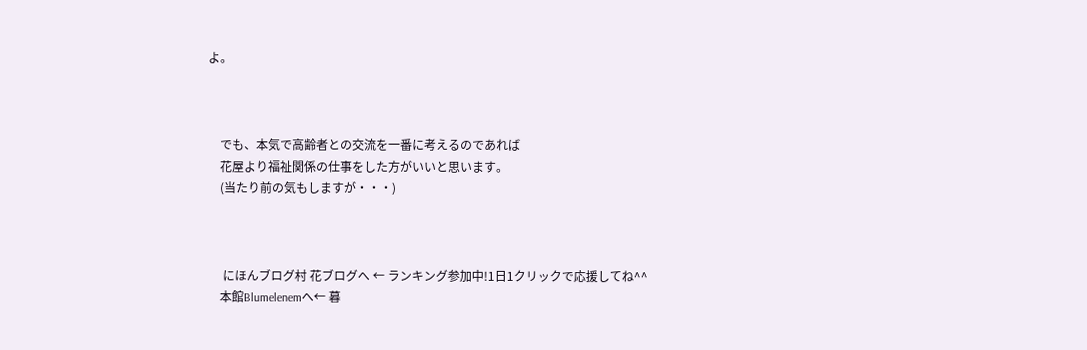よ。



    でも、本気で高齢者との交流を一番に考えるのであれば
    花屋より福祉関係の仕事をした方がいいと思います。
    (当たり前の気もしますが・・・)



     にほんブログ村 花ブログへ ← ランキング参加中!1日1クリックで応援してね^^
    本館Blumelenemへ← 暮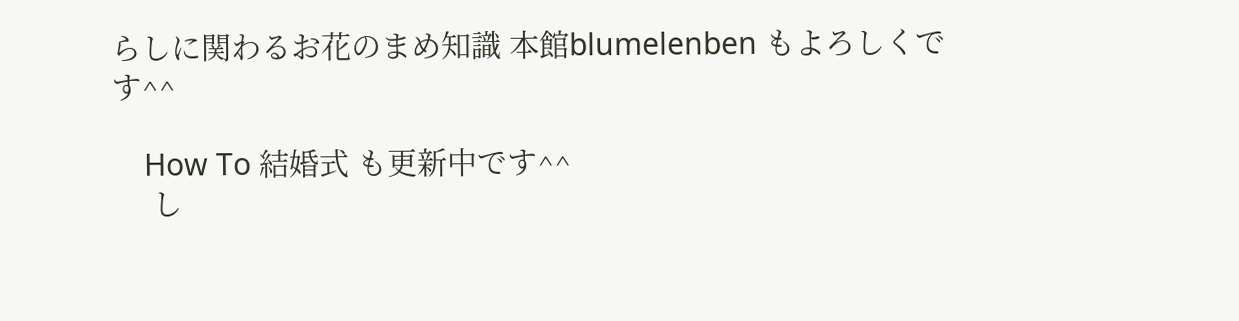らしに関わるお花のまめ知識 本館blumelenben もよろしくです^^

    How To 結婚式 も更新中です^^
     し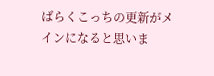ばらくこっちの更新がメインになると思いま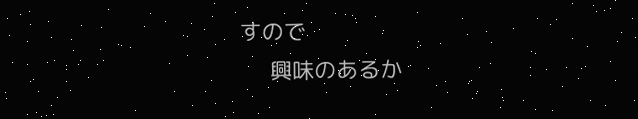すので
     興味のあるか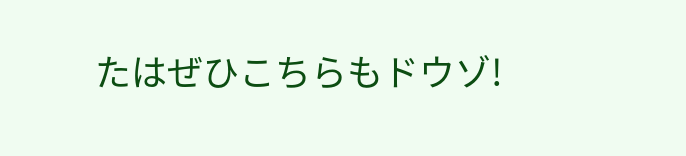たはぜひこちらもドウゾ!